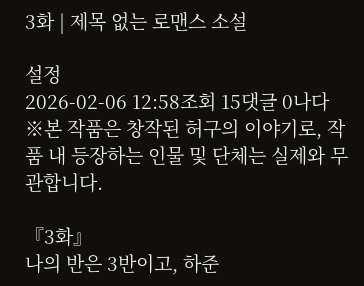3화 | 제목 없는 로맨스 소설

설정
2026-02-06 12:58조회 15댓글 0나다
※본 작품은 창작된 허구의 이야기로, 작품 내 등장하는 인물 및 단체는 실제와 무관합니다.

『3화』
나의 반은 3반이고, 하준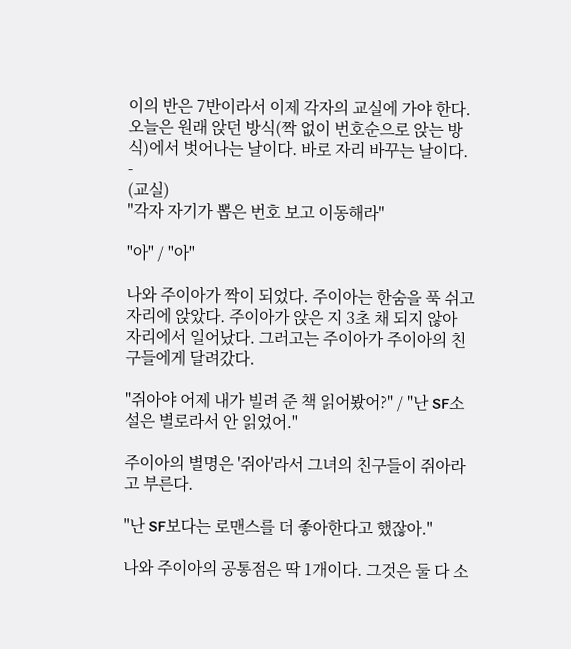이의 반은 7반이라서 이제 각자의 교실에 가야 한다. 오늘은 원래 앉던 방식(짝 없이 번호순으로 앉는 방식)에서 벗어나는 날이다. 바로 자리 바꾸는 날이다.
-
(교실)
"각자 자기가 뽑은 번호 보고 이동해라"

"아" / "아"

나와 주이아가 짝이 되었다. 주이아는 한숨을 푹 쉬고 자리에 앉았다. 주이아가 앉은 지 3초 채 되지 않아 자리에서 일어났다. 그러고는 주이아가 주이아의 친구들에게 달려갔다.

"쥐아야 어제 내가 빌려 준 책 읽어봤어?" / "난 SF소설은 별로라서 안 읽었어."

주이아의 별명은 '쥐아'라서 그녀의 친구들이 쥐아라고 부른다.

"난 SF보다는 로맨스를 더 좋아한다고 했잖아."

나와 주이아의 공통점은 딱 1개이다. 그것은 둘 다 소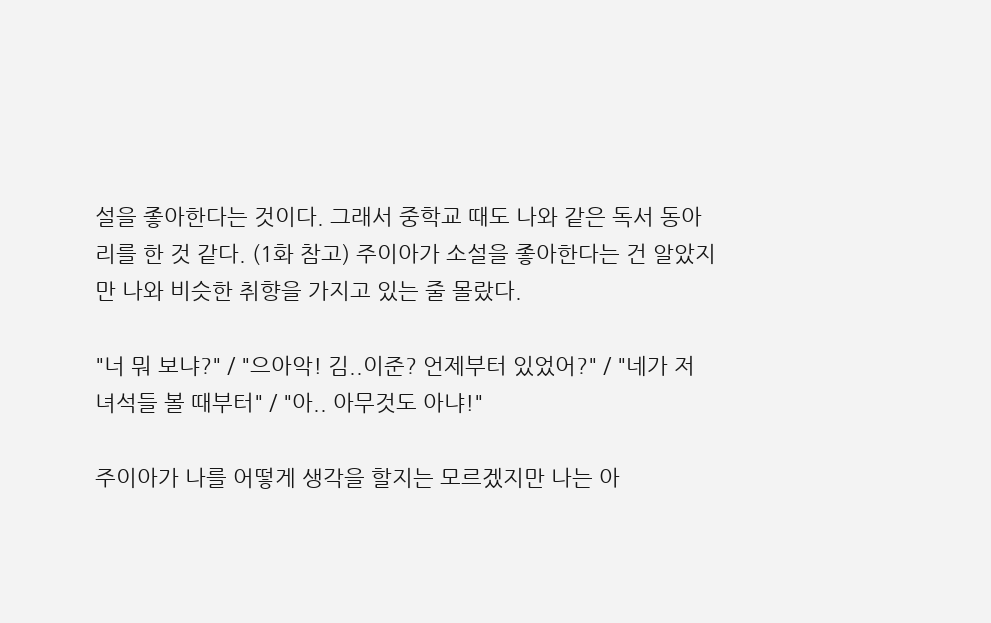설을 좋아한다는 것이다. 그래서 중학교 때도 나와 같은 독서 동아리를 한 것 같다. (1화 참고) 주이아가 소설을 좋아한다는 건 알았지만 나와 비슷한 취향을 가지고 있는 줄 몰랐다.

"너 뭐 보냐?" / "으아악! 김..이준? 언제부터 있었어?" / "네가 저 녀석들 볼 때부터" / "아.. 아무것도 아냐!"

주이아가 나를 어떻게 생각을 할지는 모르겠지만 나는 아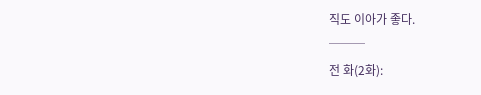직도 이아가 좋다.
───
전 화(2화):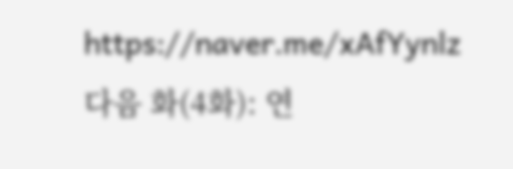https://naver.me/xAfYynlz
다음 화(4화): 연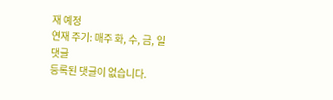재 예정
연재 주기: 매주 화, 수, 금, 일
댓글
등록된 댓글이 없습니다.